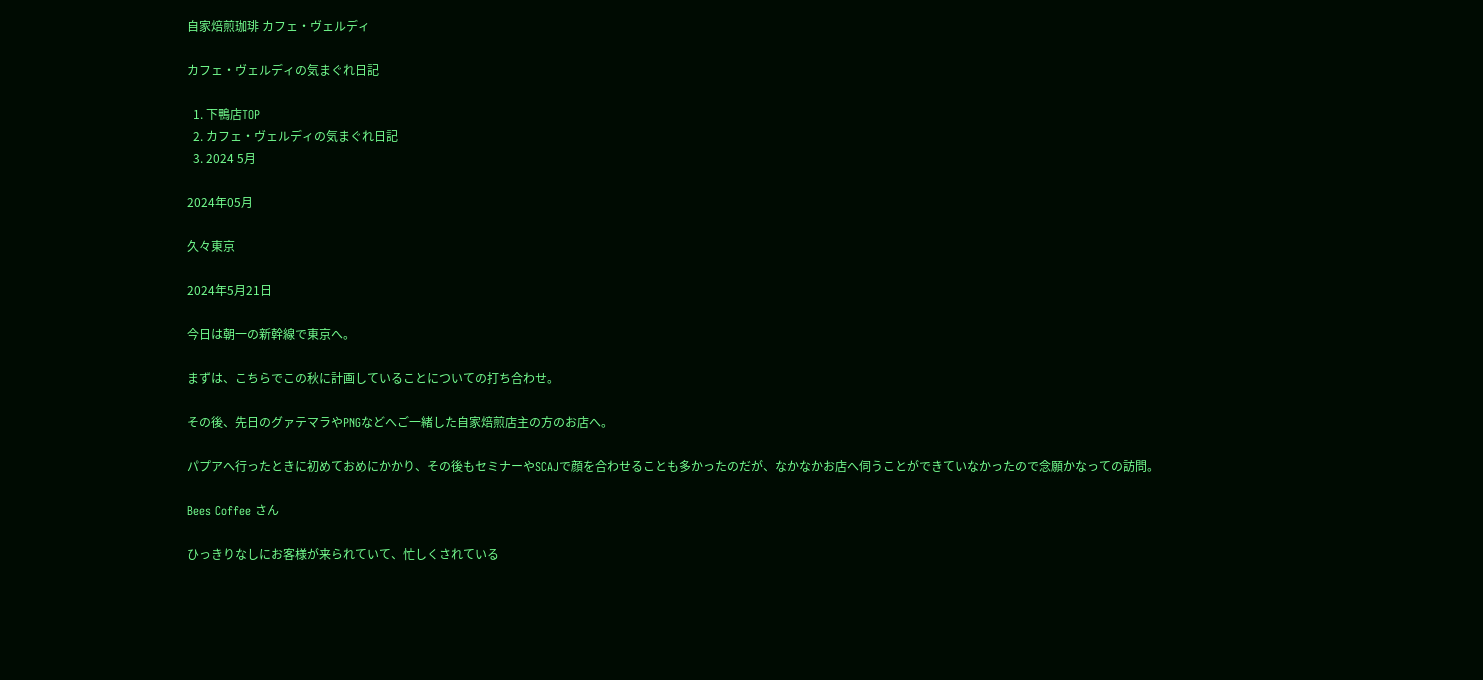自家焙煎珈琲 カフェ・ヴェルディ

カフェ・ヴェルディの気まぐれ日記

  1. 下鴨店TOP
  2. カフェ・ヴェルディの気まぐれ日記
  3. 2024 5月

2024年05月

久々東京

2024年5月21日

今日は朝一の新幹線で東京へ。

まずは、こちらでこの秋に計画していることについての打ち合わせ。

その後、先日のグァテマラやPNGなどへご一緒した自家焙煎店主の方のお店へ。

パプアへ行ったときに初めておめにかかり、その後もセミナーやSCAJで顔を合わせることも多かったのだが、なかなかお店へ伺うことができていなかったので念願かなっての訪問。

Bees Coffee さん

ひっきりなしにお客様が来られていて、忙しくされている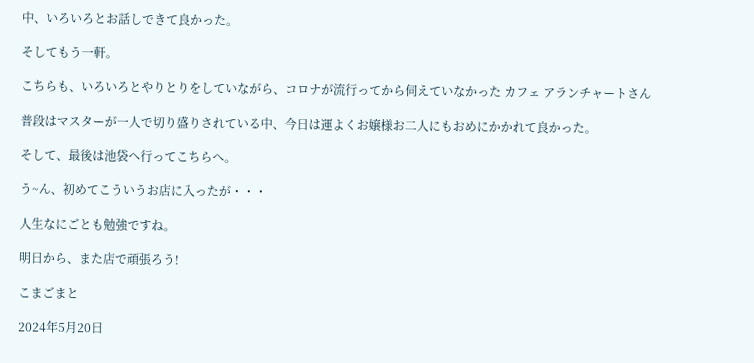中、いろいろとお話しできて良かった。

そしてもう一軒。

こちらも、いろいろとやりとりをしていながら、コロナが流行ってから伺えていなかった カフェ アランチャートさん

普段はマスターが一人で切り盛りされている中、今日は運よくお嬢様お二人にもおめにかかれて良かった。

そして、最後は池袋へ行ってこちらへ。

う~ん、初めてこういうお店に入ったが・・・

人生なにごとも勉強ですね。

明日から、また店で頑張ろう!

こまごまと

2024年5月20日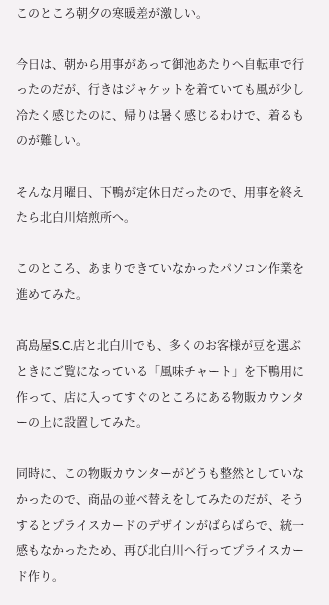このところ朝夕の寒暖差が激しい。

今日は、朝から用事があって御池あたりへ自転車で行ったのだが、行きはジャケットを着ていても風が少し冷たく感じたのに、帰りは暑く感じるわけで、着るものが難しい。

そんな月曜日、下鴨が定休日だったので、用事を終えたら北白川焙煎所へ。

このところ、あまりできていなかったパソコン作業を進めてみた。

髙島屋S.C.店と北白川でも、多くのお客様が豆を選ぶときにご覧になっている「風味チャート」を下鴨用に作って、店に入ってすぐのところにある物販カウンターの上に設置してみた。

同時に、この物販カウンターがどうも整然としていなかったので、商品の並べ替えをしてみたのだが、そうするとプライスカードのデザインがばらばらで、統一感もなかったため、再び北白川へ行ってプライスカード作り。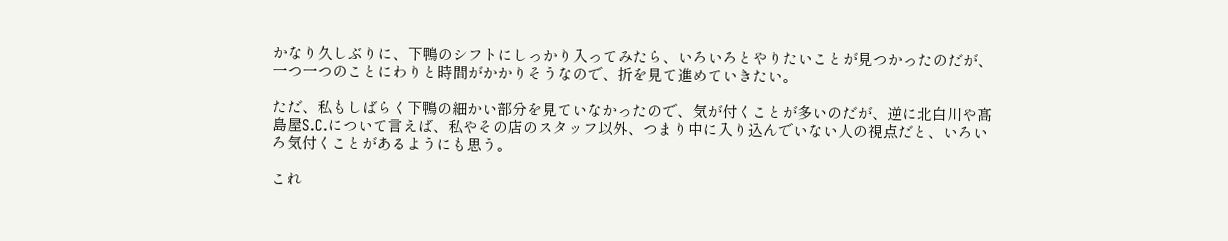かなり久しぶりに、下鴨のシフトにしっかり入ってみたら、いろいろとやりたいことが見つかったのだが、一つ一つのことにわりと時間がかかりそうなので、折を見て進めていきたい。

ただ、私もしばらく下鴨の細かい部分を見ていなかったので、気が付くことが多いのだが、逆に北白川や髙島屋S.C.について言えば、私やその店のスタッフ以外、つまり中に入り込んでいない人の視点だと、いろいろ気付くことがあるようにも思う。

これ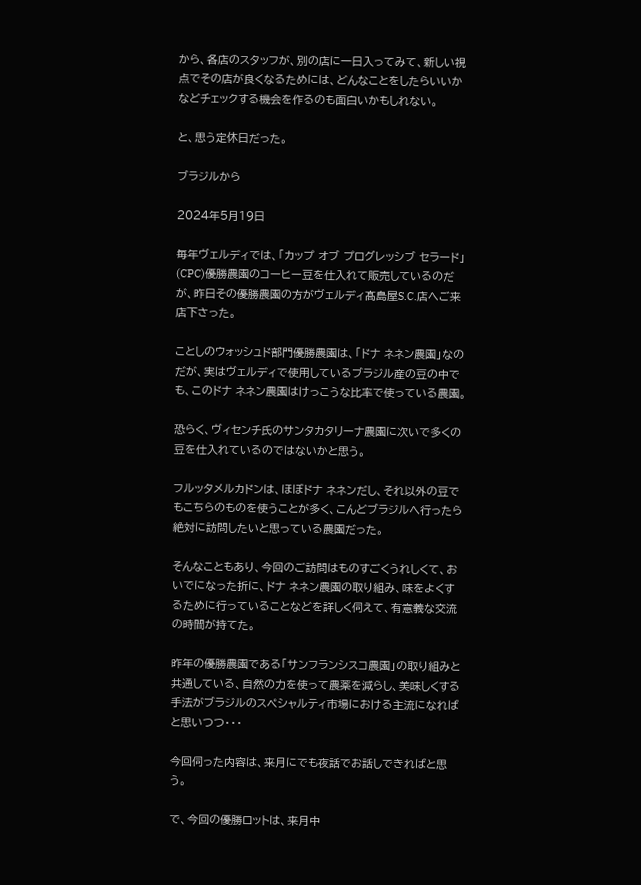から、各店のスタッフが、別の店に一日入ってみて、新しい視点でその店が良くなるためには、どんなことをしたらいいかなどチェックする機会を作るのも面白いかもしれない。

と、思う定休日だった。

ブラジルから

2024年5月19日

毎年ヴェルディでは、「カップ オブ プログレッシブ セラード」(CPC)優勝農園のコーヒー豆を仕入れて販売しているのだが、昨日その優勝農園の方がヴェルディ髙島屋S.C.店へご来店下さった。

ことしのウォッシュド部門優勝農園は、「ドナ ネネン農園」なのだが、実はヴェルディで使用しているブラジル産の豆の中でも、このドナ ネネン農園はけっこうな比率で使っている農園。

恐らく、ヴィセンチ氏のサンタカタリーナ農園に次いで多くの豆を仕入れているのではないかと思う。

フルッタメルカドンは、ほぼドナ ネネンだし、それ以外の豆でもこちらのものを使うことが多く、こんどブラジルへ行ったら絶対に訪問したいと思っている農園だった。

そんなこともあり、今回のご訪問はものすごくうれしくて、おいでになった折に、ドナ ネネン農園の取り組み、味をよくするために行っていることなどを詳しく伺えて、有意義な交流の時間が持てた。

昨年の優勝農園である「サンフランシスコ農園」の取り組みと共通している、自然の力を使って農薬を減らし、美味しくする手法がブラジルのスペシャルティ市場における主流になればと思いつつ・・・

今回伺った内容は、来月にでも夜話でお話しできればと思う。

で、今回の優勝ロットは、来月中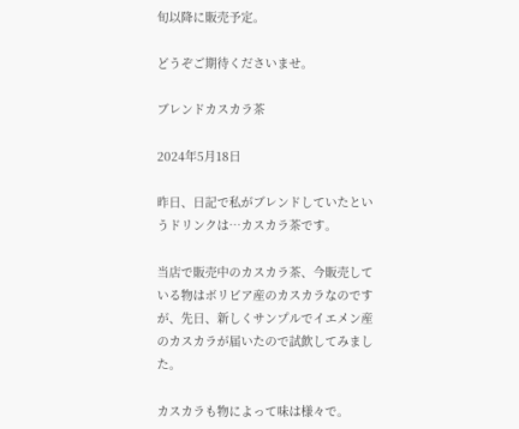旬以降に販売予定。

どうぞご期待くださいませ。

ブレンドカスカラ茶

2024年5月18日

昨日、日記で私がブレンドしていたというドリンクは…カスカラ茶です。

当店で販売中のカスカラ茶、今販売している物はボリビア産のカスカラなのですが、先日、新しくサンプルでイエメン産のカスカラが届いたので試飲してみました。

カスカラも物によって味は様々で。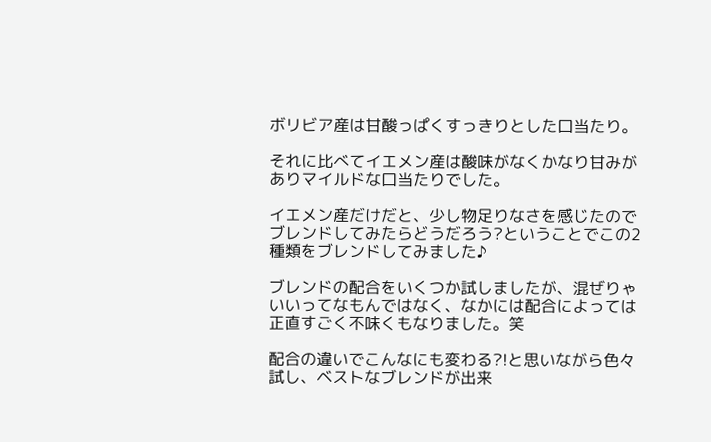ボリビア産は甘酸っぱくすっきりとした口当たり。

それに比べてイエメン産は酸味がなくかなり甘みがありマイルドな口当たりでした。

イエメン産だけだと、少し物足りなさを感じたのでブレンドしてみたらどうだろう?ということでこの2種類をブレンドしてみました♪

ブレンドの配合をいくつか試しましたが、混ぜりゃいいってなもんではなく、なかには配合によっては正直すごく不味くもなりました。笑

配合の違いでこんなにも変わる?!と思いながら色々試し、ベストなブレンドが出来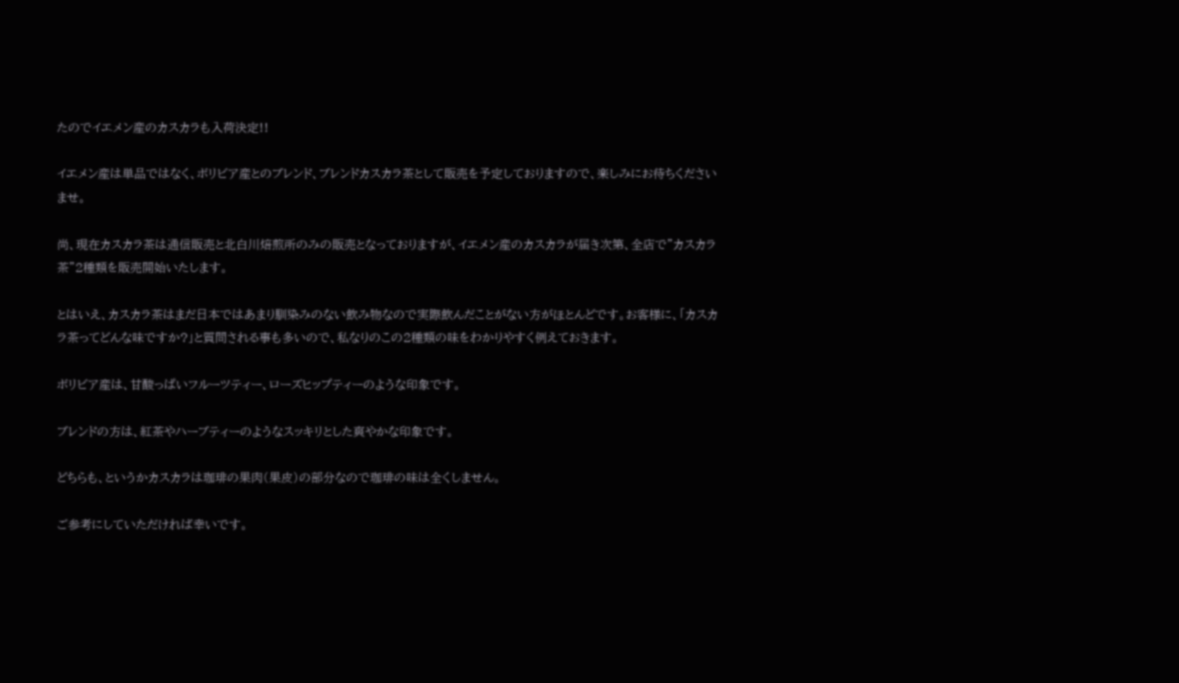たのでイエメン産のカスカラも入荷決定!!

イエメン産は単品ではなく、ボリビア産とのブレンド、ブレンドカスカラ茶として販売を予定しておりますので、楽しみにお待ちくださいませ。

尚、現在カスカラ茶は通信販売と北白川焙煎所のみの販売となっておりますが、イエメン産のカスカラが届き次第、全店で”カスカラ茶”2種類を販売開始いたします。

とはいえ、カスカラ茶はまだ日本ではあまり馴染みのない飲み物なので実際飲んだことがない方がほとんどです。お客様に、「カスカラ茶ってどんな味ですか?」と質問される事も多いので、私なりのこの2種類の味をわかりやすく例えておきます。

ボリビア産は、甘酸っぱいフルーツティー、ローズヒップティーのような印象です。

ブレンドの方は、紅茶やハーブティーのようなスッキリとした爽やかな印象です。

どちらも、というかカスカラは珈琲の果肉(果皮)の部分なので珈琲の味は全くしません。

ご参考にしていただければ幸いです。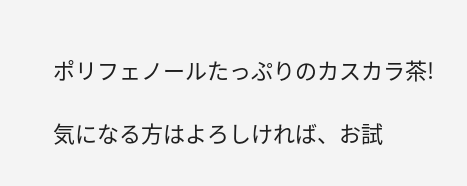ポリフェノールたっぷりのカスカラ茶!

気になる方はよろしければ、お試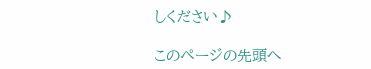しください♪

このページの先頭へ